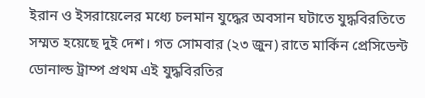ইরান ও ইসরায়েলের মধ্যে চলমান যুদ্ধের অবসান ঘটাতে যুদ্ধবিরতিতে সম্মত হয়েছে দুই দেশ। গত সোমবার (২৩ জুন) রাতে মার্কিন প্রেসিডেন্ট ডোনাল্ড ট্রাম্প প্রথম এই যুদ্ধবিরতির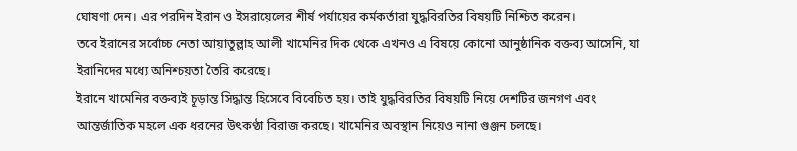ঘোষণা দেন। এর পরদিন ইরান ও ইসরায়েলের শীর্ষ পর্যায়ের কর্মকর্তারা যুদ্ধবিরতির বিষয়টি নিশ্চিত করেন।
তবে ইরানের সর্বোচ্চ নেতা আয়াতুল্লাহ আলী খামেনির দিক থেকে এখনও এ বিষয়ে কোনো আনুষ্ঠানিক বক্তব্য আসেনি, যা ইরানিদের মধ্যে অনিশ্চয়তা তৈরি করেছে।
ইরানে খামেনির বক্তব্যই চূড়ান্ত সিদ্ধান্ত হিসেবে বিবেচিত হয়। তাই যুদ্ধবিরতির বিষয়টি নিয়ে দেশটির জনগণ এবং আন্তর্জাতিক মহলে এক ধরনের উৎকণ্ঠা বিরাজ করছে। খামেনির অবস্থান নিয়েও নানা গুঞ্জন চলছে।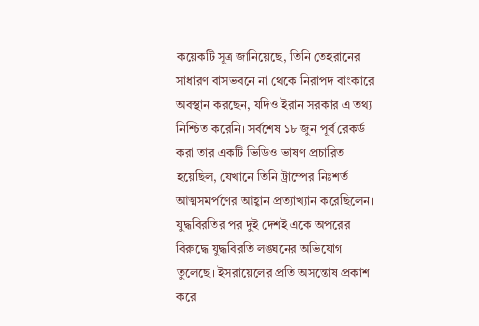কয়েকটি সূত্র জানিয়েছে, তিনি তেহরানের সাধারণ বাসভবনে না থেকে নিরাপদ বাংকারে অবস্থান করছেন, যদিও ইরান সরকার এ তথ্য নিশ্চিত করেনি। সর্বশেষ ১৮ জুন পূর্ব রেকর্ড করা তার একটি ভিডিও ভাষণ প্রচারিত হয়েছিল, যেখানে তিনি ট্রাম্পের নিঃশর্ত আত্মসমর্পণের আহ্বান প্রত্যাখ্যান করেছিলেন।
যুদ্ধবিরতির পর দুই দেশই একে অপরের বিরুদ্ধে যুদ্ধবিরতি লঙ্ঘনের অভিযোগ তুলেছে। ইসরায়েলের প্রতি অসন্তোষ প্রকাশ করে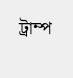ট্রাম্প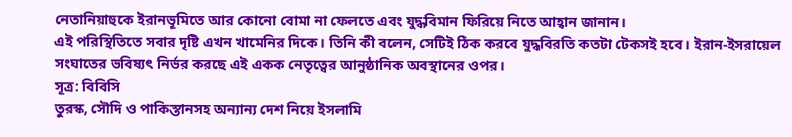নেতানিয়াহুকে ইরানভূমিতে আর কোনো বোমা না ফেলতে এবং যুদ্ধবিমান ফিরিয়ে নিতে আহ্বান জানান।
এই পরিস্থিতিতে সবার দৃষ্টি এখন খামেনির দিকে। তিনি কী বলেন, সেটিই ঠিক করবে যুদ্ধবিরতি কতটা টেকসই হবে। ইরান-ইসরায়েল সংঘাতের ভবিষ্যৎ নির্ভর করছে এই একক নেতৃত্বের আনুষ্ঠানিক অবস্থানের ওপর।
সূত্র: বিবিসি
তুরস্ক, সৌদি ও পাকিস্তানসহ অন্যান্য দেশ নিয়ে ইসলামি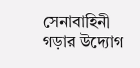সেনাবাহিনী গড়ার উদ্যোগ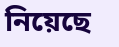নিয়েছে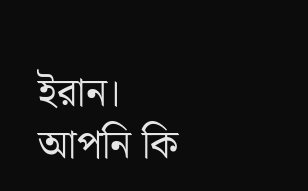ইরান। আপনি কি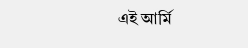এই আর্মি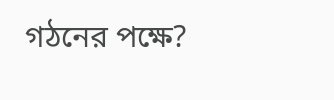গঠনের পক্ষে?